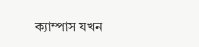ক্যাম্পাস যখন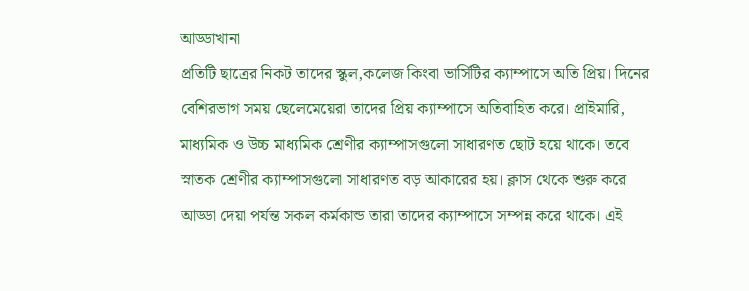আড্ডাখানা
প্রতিটি ছাত্রের নিকট তাদের স্কুল,কলেজ কিংবা ভার্সিটির ক্যাম্পাসে অতি প্রিয়। দিনের বেশিরভাগ সময় ছেলেমেয়েরা তাদের প্রিয় ক্যাম্পাসে অতিবাহিত করে। প্রাইমারি, মাধ্যমিক ও উচ্চ মাধ্যমিক শ্রেণীর ক্যাম্পাসগুলো সাধারণত ছোট হয়ে থাকে। তবে স্নাতক শ্রেণীর ক্যাম্পাসগুলো সাধারণত বড় আকারের হয়। ক্লাস থেকে শুরু করে আড্ডা দেয়া পর্যন্ত সকল কর্মকান্ড তারা তাদের ক্যাম্পাসে সম্পন্ন করে থাকে। এই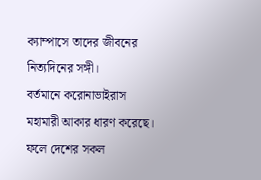ক্যাম্পাসে তাদের জীবনের নিত্যদিনের সঙ্গী।
বর্তমানে করোনাভাইরাস মহামারী আকার ধারণ করেছে। ফলে দেশের সকল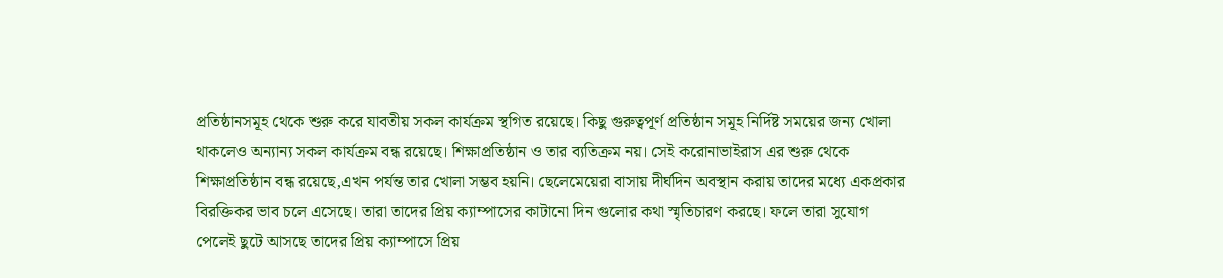প্রতিষ্ঠানসমূহ থেকে শুরু করে যাবতীয় সকল কার্যক্রম স্থগিত রয়েছে। কিছু গুরুত্বপূর্ণ প্রতিষ্ঠান সমূহ নির্দিষ্ট সময়ের জন্য খোলা থাকলেও অন্যান্য সকল কার্যক্রম বন্ধ রয়েছে। শিক্ষাপ্রতিষ্ঠান ও তার ব্যতিক্রম নয়। সেই করোনাভাইরাস এর শুরু থেকে শিক্ষাপ্রতিষ্ঠান বন্ধ রয়েছে,এখন পর্যন্ত তার খোলা সম্ভব হয়নি। ছেলেমেয়েরা বাসায় দীর্ঘদিন অবস্থান করায় তাদের মধ্যে একপ্রকার বিরক্তিকর ভাব চলে এসেছে। তারা তাদের প্রিয় ক্যাম্পাসের কাটানো দিন গুলোর কথা স্মৃতিচারণ করছে। ফলে তারা সুযোগ পেলেই ছুটে আসছে তাদের প্রিয় ক্যাম্পাসে প্রিয়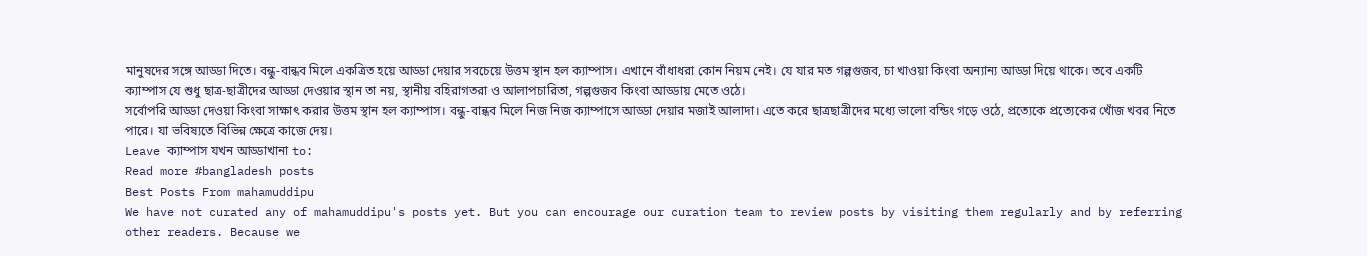মানুষদের সঙ্গে আড্ডা দিতে। বন্ধু-বান্ধব মিলে একত্রিত হয়ে আড্ডা দেয়ার সবচেয়ে উত্তম স্থান হল ক্যাম্পাস। এখানে বাঁধাধরা কোন নিয়ম নেই। যে যার মত গল্পগুজব, চা খাওয়া কিংবা অন্যান্য আড্ডা দিয়ে থাকে। তবে একটি ক্যাম্পাস যে শুধু ছাত্র-ছাত্রীদের আড্ডা দেওয়ার স্থান তা নয়, স্থানীয় বহিরাগতরা ও আলাপচারিতা, গল্পগুজব কিংবা আড্ডায় মেতে ওঠে।
সর্বোপরি আড্ডা দেওয়া কিংবা সাক্ষাৎ করার উত্তম স্থান হল ক্যাম্পাস। বন্ধু-বান্ধব মিলে নিজ নিজ ক্যাম্পাসে আড্ডা দেয়ার মজাই আলাদা। এতে করে ছাত্রছাত্রীদের মধ্যে ভালো বন্ডিং গড়ে ওঠে, প্রত্যেকে প্রত্যেকের খোঁজ খবর নিতে পারে। যা ভবিষ্যতে বিভিন্ন ক্ষেত্রে কাজে দেয়।
Leave ক্যাম্পাস যখন আড্ডাখানা to:
Read more #bangladesh posts
Best Posts From mahamuddipu
We have not curated any of mahamuddipu's posts yet. But you can encourage our curation team to review posts by visiting them regularly and by referring other readers. Because we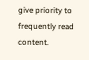give priority to frequently read content.